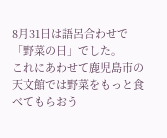8月31日は語呂合わせで「野菜の日」でした。
これにあわせて鹿児島市の天文館では野菜をもっと食べてもらおう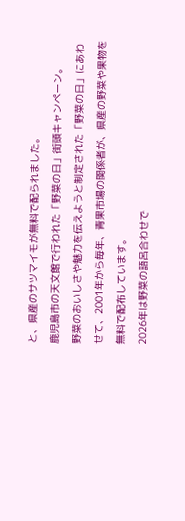と、県産のサツマイモが無料で配られました。
鹿児島市の天文館で行われた「野菜の日」街頭キャンペーン。
野菜のおいしさや魅力を伝えようと制定された「野菜の日」にあわせて、2001年から毎年、青果市場の関係者が、県産の野菜や果物を無料で配布しています。
2026年は野菜の語呂合わせで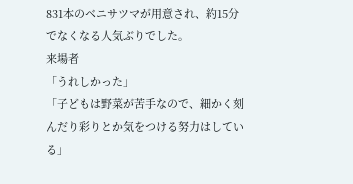831本のベニサツマが用意され、約15分でなくなる人気ぶりでした。
来場者
「うれしかった」
「子どもは野菜が苦手なので、細かく刻んだり彩りとか気をつける努力はしている」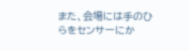また、会場には手のひらをセンサーにか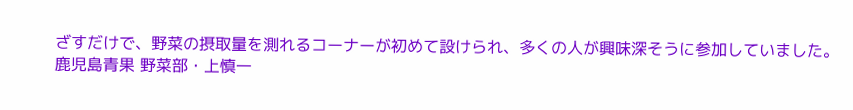ざすだけで、野菜の摂取量を測れるコーナーが初めて設けられ、多くの人が興味深そうに参加していました。
鹿児島青果 野菜部・上慎一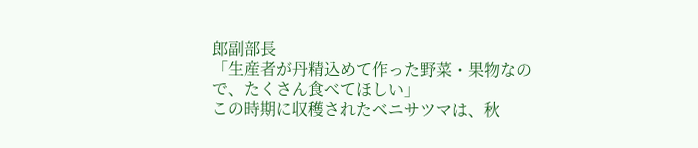郎副部長
「生産者が丹精込めて作った野菜・果物なので、たくさん食べてほしい」
この時期に収穫されたベニサツマは、秋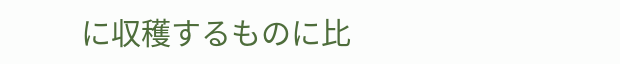に収穫するものに比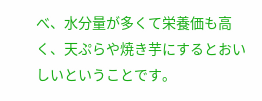べ、水分量が多くて栄養価も高く、天ぷらや焼き芋にするとおいしいということです。